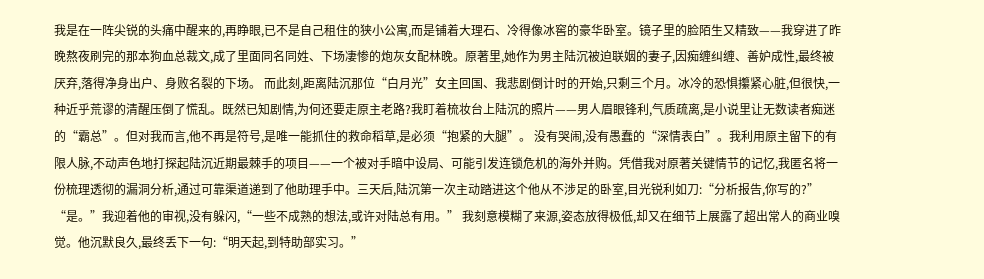我是在一阵尖锐的头痛中醒来的,再睁眼,已不是自己租住的狭小公寓,而是铺着大理石、冷得像冰窖的豪华卧室。镜子里的脸陌生又精致——我穿进了昨晚熬夜刷完的那本狗血总裁文,成了里面同名同姓、下场凄惨的炮灰女配林晚。原著里,她作为男主陆沉被迫联姻的妻子,因痴缠纠缠、善妒成性,最终被厌弃,落得净身出户、身败名裂的下场。 而此刻,距离陆沉那位“白月光”女主回国、我悲剧倒计时的开始,只剩三个月。冰冷的恐惧攥紧心脏,但很快,一种近乎荒谬的清醒压倒了慌乱。既然已知剧情,为何还要走原主老路?我盯着梳妆台上陆沉的照片——男人眉眼锋利,气质疏离,是小说里让无数读者痴迷的“霸总”。但对我而言,他不再是符号,是唯一能抓住的救命稻草,是必须“抱紧的大腿”。 没有哭闹,没有愚蠢的“深情表白”。我利用原主留下的有限人脉,不动声色地打探起陆沉近期最棘手的项目——一个被对手暗中设局、可能引发连锁危机的海外并购。凭借我对原著关键情节的记忆,我匿名将一份梳理透彻的漏洞分析,通过可靠渠道递到了他助理手中。三天后,陆沉第一次主动踏进这个他从不涉足的卧室,目光锐利如刀:“分析报告,你写的?” “是。”我迎着他的审视,没有躲闪,“一些不成熟的想法,或许对陆总有用。” 我刻意模糊了来源,姿态放得极低,却又在细节上展露了超出常人的商业嗅觉。他沉默良久,最终丢下一句:“明天起,到特助部实习。”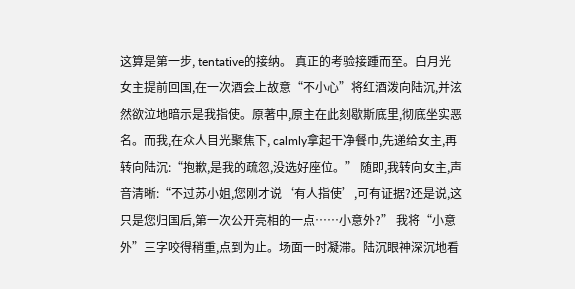这算是第一步, tentative的接纳。 真正的考验接踵而至。白月光女主提前回国,在一次酒会上故意“不小心”将红酒泼向陆沉,并泫然欲泣地暗示是我指使。原著中,原主在此刻歇斯底里,彻底坐实恶名。而我,在众人目光聚焦下, calmly拿起干净餐巾,先递给女主,再转向陆沉:“抱歉,是我的疏忽,没选好座位。” 随即,我转向女主,声音清晰:“不过苏小姐,您刚才说‘有人指使’,可有证据?还是说,这只是您归国后,第一次公开亮相的一点……小意外?” 我将“小意外”三字咬得稍重,点到为止。场面一时凝滞。陆沉眼神深沉地看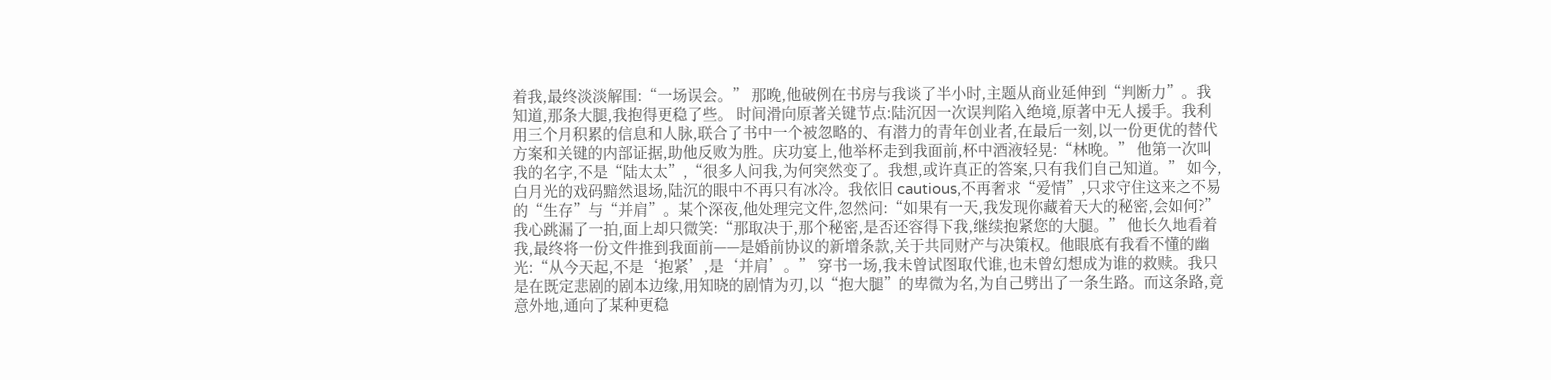着我,最终淡淡解围:“一场误会。” 那晚,他破例在书房与我谈了半小时,主题从商业延伸到“判断力”。我知道,那条大腿,我抱得更稳了些。 时间滑向原著关键节点:陆沉因一次误判陷入绝境,原著中无人援手。我利用三个月积累的信息和人脉,联合了书中一个被忽略的、有潜力的青年创业者,在最后一刻,以一份更优的替代方案和关键的内部证据,助他反败为胜。庆功宴上,他举杯走到我面前,杯中酒液轻晃:“林晚。” 他第一次叫我的名字,不是“陆太太”,“很多人问我,为何突然变了。我想,或许真正的答案,只有我们自己知道。” 如今,白月光的戏码黯然退场,陆沉的眼中不再只有冰冷。我依旧 cautious,不再奢求“爱情”,只求守住这来之不易的“生存”与“并肩”。某个深夜,他处理完文件,忽然问:“如果有一天,我发现你藏着天大的秘密,会如何?” 我心跳漏了一拍,面上却只微笑:“那取决于,那个秘密,是否还容得下我,继续抱紧您的大腿。” 他长久地看着我,最终将一份文件推到我面前——是婚前协议的新增条款,关于共同财产与决策权。他眼底有我看不懂的幽光:“从今天起,不是‘抱紧’,是‘并肩’。” 穿书一场,我未曾试图取代谁,也未曾幻想成为谁的救赎。我只是在既定悲剧的剧本边缘,用知晓的剧情为刃,以“抱大腿”的卑微为名,为自己劈出了一条生路。而这条路,竟意外地,通向了某种更稳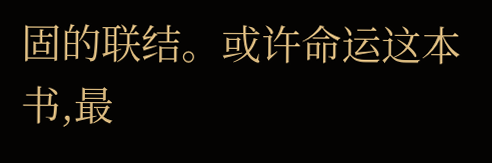固的联结。或许命运这本书,最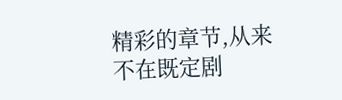精彩的章节,从来不在既定剧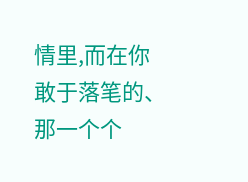情里,而在你敢于落笔的、那一个个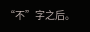“不”字之后。